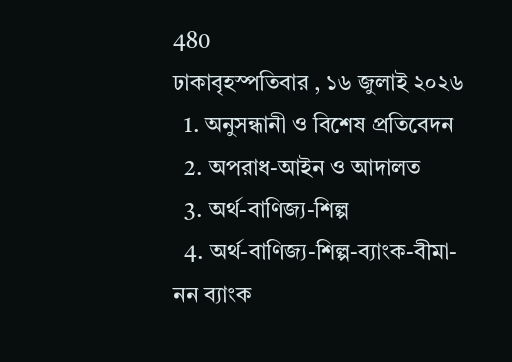480
ঢাকাবৃহস্পতিবার , ১৬ জুলাই ২০২৬
  1. অনুসন্ধানী ও বিশেষ প্রতিবেদন
  2. অপরাধ-আইন ও আদালত
  3. অর্থ-বাণিজ্য-শিল্প
  4. অর্থ-বাণিজ্য-শিল্প-ব্যাংক-বীমা-নন ব্যাংক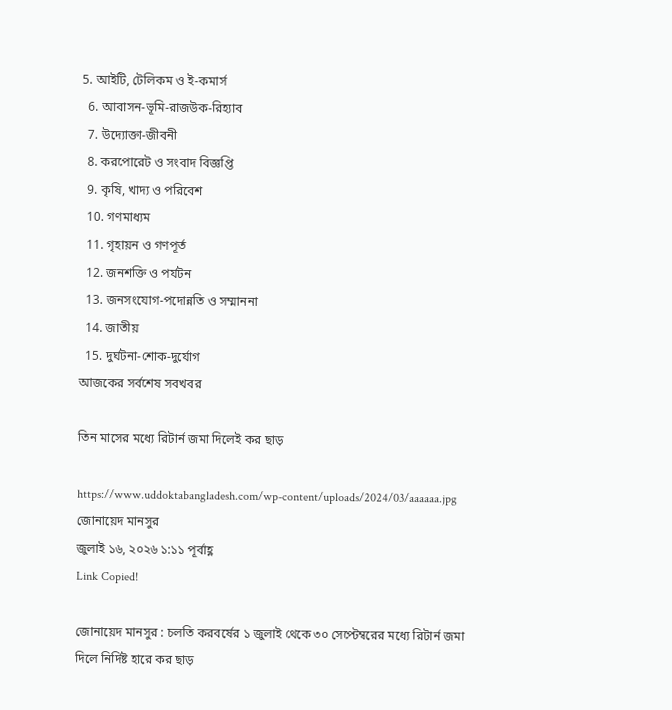5. আইটি, টেলিকম ও ই-কমার্স
  6. আবাসন-ভূমি-রাজউক-রিহ্যাব
  7. উদ্যোক্তা-জীবনী
  8. করপোরেট ও সংবাদ বিজ্ঞপ্তি
  9. কৃষি, খাদ্য ও পরিবেশ
  10. গণমাধ্যম
  11. গৃহায়ন ও গণপূর্ত
  12. জনশক্তি ও পর্যটন
  13. জনসংযোগ-পদোন্নতি ও সম্মাননা
  14. জাতীয়
  15. দুর্ঘটনা-শোক-দুর্যোগ
আজকের সর্বশেষ সবখবর

তিন মাসের মধ্যে রিটার্ন জমা দিলেই কর ছাড়

https://www.uddoktabangladesh.com/wp-content/uploads/2024/03/aaaaaa.jpg
জোনায়েদ মানসুর
জুলাই ১৬, ২০২৬ ১:১১ পূর্বাহ্ণ
Link Copied!

জোনায়েদ মানসুর : চলতি করবর্ষের ১ জুলাই থেকে ৩০ সেপ্টেম্বরের মধ্যে রিটার্ন জমা দিলে নির্দিষ্ট হারে কর ছাড়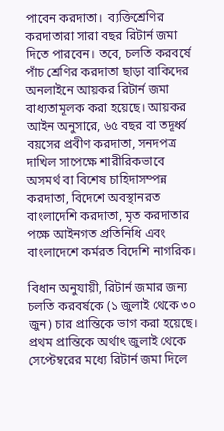পাবেন করদাতা।  ব্যক্তিশ্রেণির করদাতারা সারা বছর রিটার্ন জমা দিতে পারবেন। তবে, চলতি করবর্ষে পাঁচ শ্রেণির করদাতা ছাড়া বাকিদের অনলাইনে আয়কর রিটার্ন জমা বাধ্যতামূলক করা হয়েছে। আয়কর আইন অনুসারে, ৬৫ বছর বা তদূর্ধ্ব বয়সের প্রবীণ করদাতা, সনদপত্র দাখিল সাপেক্ষে শারীরিকভাবে অসমর্থ বা বিশেষ চাহিদাসম্পন্ন করদাতা, বিদেশে অবস্থানরত বাংলাদেশি করদাতা, মৃত করদাতার পক্ষে আইনগত প্রতিনিধি এবং বাংলাদেশে কর্মরত বিদেশি নাগরিক।

বিধান অনুযায়ী, রিটার্ন জমার জন্য চলতি করবর্ষকে (১ জুলাই থেকে ৩০ জুন) চার প্রান্তিকে ভাগ করা হয়েছে। প্রথম প্রান্তিকে অর্থাৎ জুলাই থেকে সেপ্টেম্বরের মধ্যে রিটার্ন জমা দিলে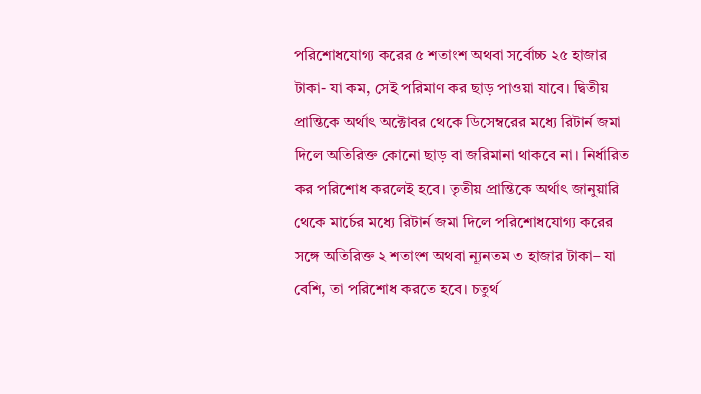পরিশোধযোগ্য করের ৫ শতাংশ অথবা সর্বোচ্চ ২৫ হাজার টাকা- যা কম, সেই পরিমাণ কর ছাড় পাওয়া যাবে। দ্বিতীয় প্রান্তিকে অর্থাৎ অক্টোবর থেকে ডিসেম্বরের মধ্যে রিটার্ন জমা দিলে অতিরিক্ত কোনো ছাড় বা জরিমানা থাকবে না। নির্ধারিত কর পরিশোধ করলেই হবে। তৃতীয় প্রান্তিকে অর্থাৎ জানুয়ারি থেকে মার্চের মধ্যে রিটার্ন জমা দিলে পরিশোধযোগ্য করের সঙ্গে অতিরিক্ত ২ শতাংশ অথবা ন্যূনতম ৩ হাজার টাকা– যা বেশি, তা পরিশোধ করতে হবে। চতুর্থ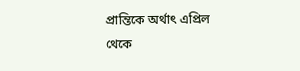প্রান্তিকে অর্থাৎ এপ্রিল থেকে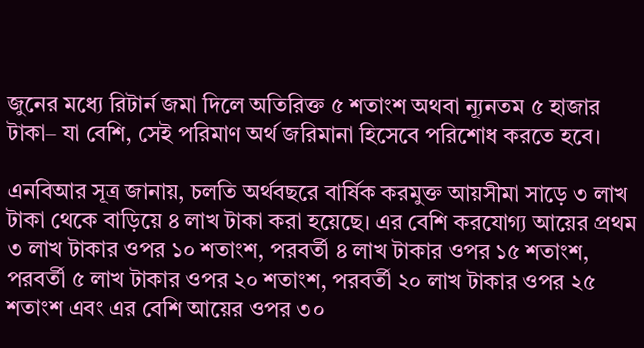জুনের মধ্যে রিটার্ন জমা দিলে অতিরিক্ত ৫ শতাংশ অথবা ন্যূনতম ৫ হাজার টাকা– যা বেশি, সেই পরিমাণ অর্থ জরিমানা হিসেবে পরিশোধ করতে হবে।

এনবিআর সূত্র জানায়, চলতি অর্থবছরে বার্ষিক করমুক্ত আয়সীমা সাড়ে ৩ লাখ টাকা থেকে বাড়িয়ে ৪ লাখ টাকা করা হয়েছে। এর বেশি করযোগ্য আয়ের প্রথম ৩ লাখ টাকার ওপর ১০ শতাংশ, পরবর্তী ৪ লাখ টাকার ওপর ১৫ শতাংশ, পরবর্তী ৫ লাখ টাকার ওপর ২০ শতাংশ, পরবর্তী ২০ লাখ টাকার ওপর ২৫ শতাংশ এবং এর বেশি আয়ের ওপর ৩০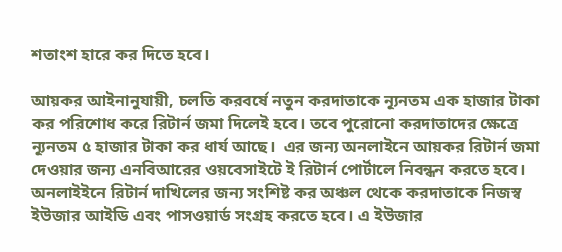শতাংশ হারে কর দিতে হবে।

আয়কর আইনানুযায়ী, চলতি করবর্ষে নতুন করদাতাকে ন্যূনতম এক হাজার টাকা কর পরিশোধ করে রিটার্ন জমা দিলেই হবে। তবে পুরোনো করদাতাদের ক্ষেত্রে ন্যূনতম ৫ হাজার টাকা কর ধার্য আছে।  এর জন্য অনলাইনে আয়কর রিটার্ন জমা দেওয়ার জন্য এনবিআরের ওয়বেসাইটে ই রিটার্ন পোর্টালে নিবন্ধন করতে হবে। অনলাইইনে রিটার্ন দাখিলের জন্য সংশিষ্ট কর অঞ্চল থেকে করদাতাকে নিজস্ব ইউজার আইডি এবং পাসওয়ার্ড সংগ্রহ করতে হবে। এ ইউজার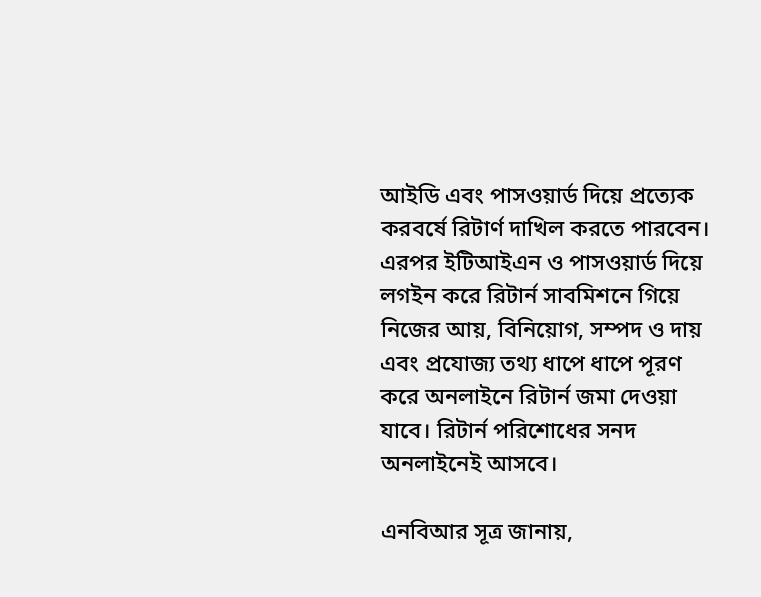আইডি এবং পাসওয়ার্ড দিয়ে প্রত্যেক করবর্ষে রিটার্ণ দাখিল করতে পারবেন। এরপর ইটিআইএন ও পাসওয়ার্ড দিয়ে লগইন করে রিটার্ন সাবমিশনে গিয়ে নিজের আয়, বিনিয়োগ, সম্পদ ও দায় এবং প্রযোজ্য তথ্য ধাপে ধাপে পূরণ করে অনলাইনে রিটার্ন জমা দেওয়া যাবে। রিটার্ন পরিশোধের সনদ অনলাইনেই আসবে।

এনবিআর সূত্র জানায়,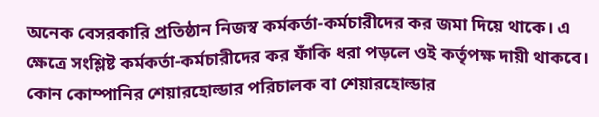অনেক বেসরকারি প্রতিষ্ঠান নিজস্ব কর্মকর্তা-কর্মচারীদের কর জমা দিয়ে থাকে। এ ক্ষেত্রে সংশ্লিষ্ট কর্মকর্তা-কর্মচারীদের কর ফাঁকি ধরা পড়লে ওই কর্তৃপক্ষ দায়ী থাকবে। কোন কোম্পানির শেয়ারহোল্ডার পরিচালক বা শেয়ারহোল্ডার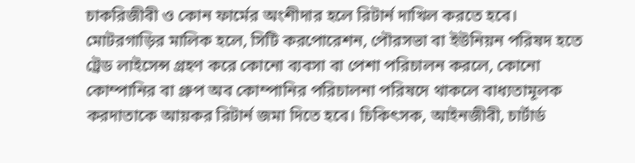চাকরিজীবী ও কোন ফার্মের অংশীদার হলে রিটার্ন দাখিল করতে হবে। মোটরগাড়ির মালিক হলে, সিটি করপোরেশন, পৌরসভা বা ইউনিয়ন পরিষদ হতে ট্রেড লাইসেন্স গ্রহণ করে কোনো ব্যবসা বা পেশা পরিচালন করলে, কোনো কোম্পানির বা গ্রুপ অব কোম্পানির পরিচালনা পরিষদে থাকলে বাধ্যতামূলক করদাতাকে আয়কর রিটার্ন জমা দিতে হবে। চিকিৎসক, আইনজীবী, চার্টার্ড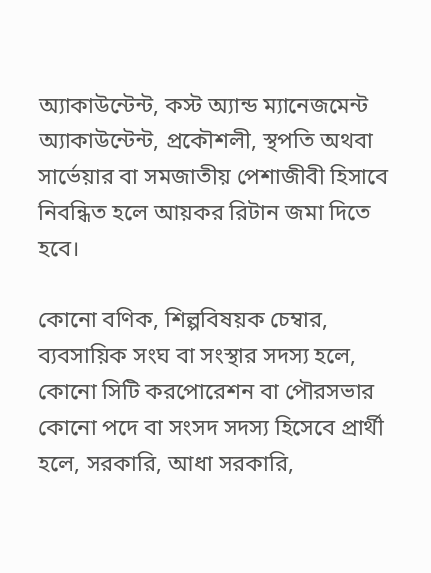অ্যাকাউন্টেন্ট, কস্ট অ্যান্ড ম্যানেজমেন্ট অ্যাকাউন্টেন্ট, প্রকৌশলী, স্থপতি অথবা সার্ভেয়ার বা সমজাতীয় পেশাজীবী হিসাবে নিবন্ধিত হলে আয়কর রিটান জমা দিতে হবে।

কোনো বণিক, শিল্পবিষয়ক চেম্বার, ব্যবসায়িক সংঘ বা সংস্থার সদস্য হলে, কোনো সিটি করপোরেশন বা পৌরসভার কোনো পদে বা সংসদ সদস্য হিসেবে প্রার্থী হলে, সরকারি, আধা সরকারি,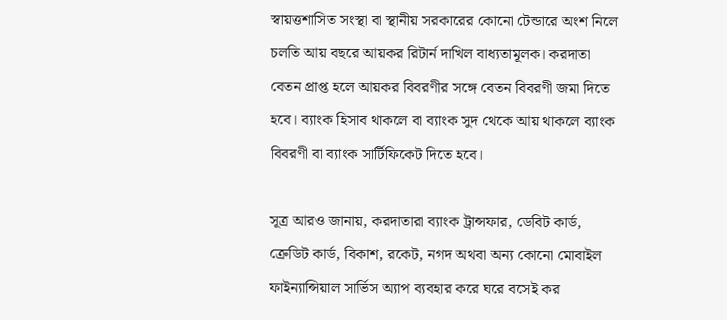স্বায়ত্তশাসিত সংস্থা বা স্থানীয় সরকারের কোনো টেন্ডারে অংশ নিলে চলতি আয় বছরে আয়কর রিটার্ন দাখিল বাধ্যতামূলক। করদাতা বেতন প্রাপ্ত হলে আয়কর বিবরণীর সঙ্গে বেতন বিবরণী জমা দিতে হবে। ব্যাংক হিসাব থাকলে বা ব্যাংক সুদ থেকে আয় থাকলে ব্যাংক বিবরণী বা ব্যাংক সার্টিফিকেট দিতে হবে।

সূত্র আরও জানায়, করদাতারা ব্যাংক ট্রান্সফার, ডেবিট কার্ড, ক্রেডিট কার্ড, বিকাশ, রকেট, নগদ অথবা অন্য কোনো মোবাইল ফাইন্যান্সিয়াল সার্ভিস অ্যাপ ব্যবহার করে ঘরে বসেই কর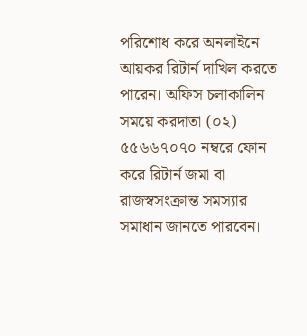পরিশোধ করে অনলাইনে আয়কর রিটার্ন দাখিল করতে পারেন। অফিস চলাকালিন সময়ে করদাতা (০২) ৫৫৬৬৭০৭০ নম্বরে ফোন করে রিটার্ন জমা বা রাজস্বসংক্রান্ত সমস্যার সমাধান জানতে পারবেন।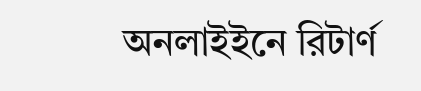অনলাইইনে রিটার্ণ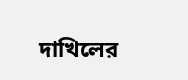দাখিলের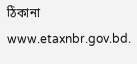ঠিকানা www.etaxnbr.gov.bd.